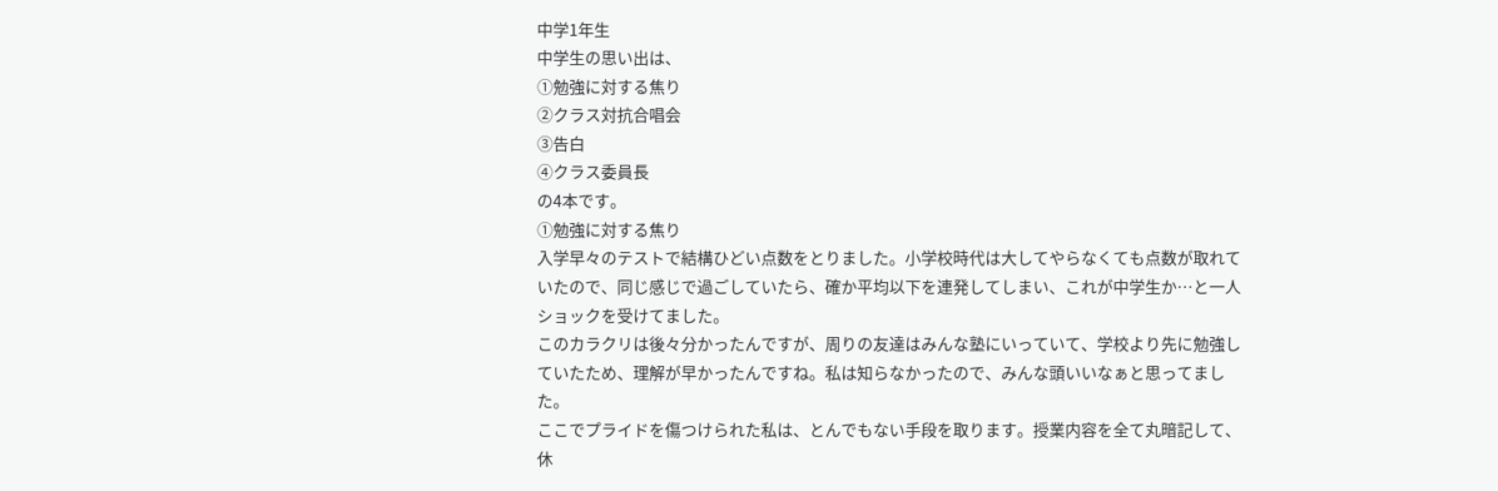中学1年生
中学生の思い出は、
①勉強に対する焦り
②クラス対抗合唱会
③告白
④クラス委員長
の4本です。
①勉強に対する焦り
入学早々のテストで結構ひどい点数をとりました。小学校時代は大してやらなくても点数が取れていたので、同じ感じで過ごしていたら、確か平均以下を連発してしまい、これが中学生か…と一人ショックを受けてました。
このカラクリは後々分かったんですが、周りの友達はみんな塾にいっていて、学校より先に勉強していたため、理解が早かったんですね。私は知らなかったので、みんな頭いいなぁと思ってました。
ここでプライドを傷つけられた私は、とんでもない手段を取ります。授業内容を全て丸暗記して、休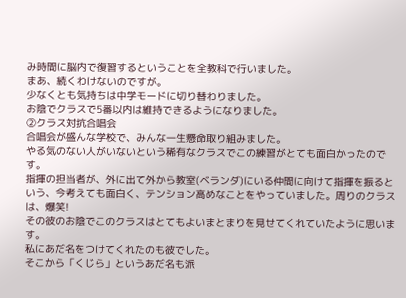み時間に脳内で復習するということを全教科で行いました。
まあ、続くわけないのですが。
少なくとも気持ちは中学モードに切り替わりました。
お陰でクラスで5番以内は維持できるようになりました。
②クラス対抗合唱会
合唱会が盛んな学校で、みんな一生懸命取り組みました。
やる気のない人がいないという稀有なクラスでこの練習がとても面白かったのです。
指揮の担当者が、外に出て外から教室(ベランダ)にいる仲間に向けて指揮を振るという、今考えても面白く、テンション高めなことをやっていました。周りのクラスは、爆笑!
その彼のお陰でこのクラスはとてもよいまとまりを見せてくれていたように思います。
私にあだ名をつけてくれたのも彼でした。
そこから「くじら」というあだ名も派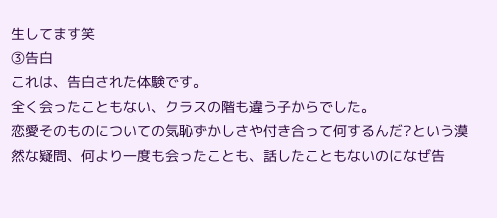生してます笑
③告白
これは、告白された体験です。
全く会ったこともない、クラスの階も違う子からでした。
恋愛そのものについての気恥ずかしさや付き合って何するんだ?という漠然な疑問、何より一度も会ったことも、話したこともないのになぜ告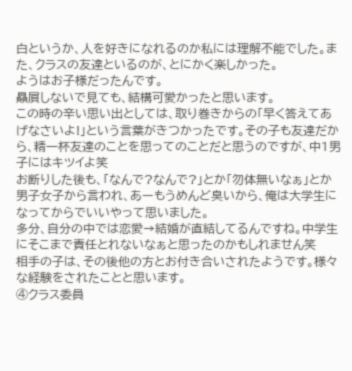白というか、人を好きになれるのか私には理解不能でした。また、クラスの友達といるのが、とにかく楽しかった。
ようはお子様だったんです。
贔屓しないで見ても、結構可愛かったと思います。
この時の辛い思い出としては、取り巻きからの「早く答えてあげなさいよ!」という言葉がきつかったです。その子も友達だから、精一杯友達のことを思ってのことだと思うのですが、中1男子にはキツイよ笑
お断りした後も、「なんで?なんで?」とか「勿体無いなぁ」とか男子女子から言われ、あーもうめんど臭いから、俺は大学生になってからでいいやって思いました。
多分、自分の中では恋愛→結婚が直結してるんですね。中学生にそこまで責任とれないなぁと思ったのかもしれません笑
相手の子は、その後他の方とお付き合いされたようです。様々な経験をされたことと思います。
④クラス委員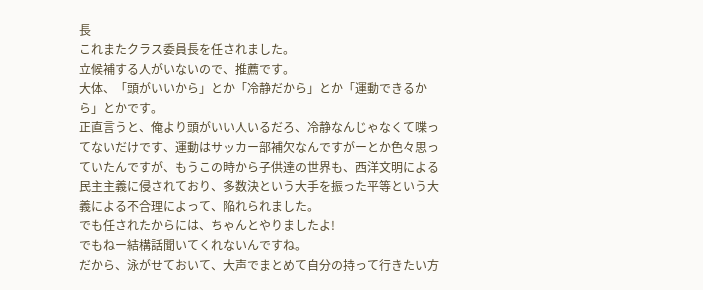長
これまたクラス委員長を任されました。
立候補する人がいないので、推薦です。
大体、「頭がいいから」とか「冷静だから」とか「運動できるから」とかです。
正直言うと、俺より頭がいい人いるだろ、冷静なんじゃなくて喋ってないだけです、運動はサッカー部補欠なんですがーとか色々思っていたんですが、もうこの時から子供達の世界も、西洋文明による民主主義に侵されており、多数決という大手を振った平等という大義による不合理によって、陥れられました。
でも任されたからには、ちゃんとやりましたよ!
でもねー結構話聞いてくれないんですね。
だから、泳がせておいて、大声でまとめて自分の持って行きたい方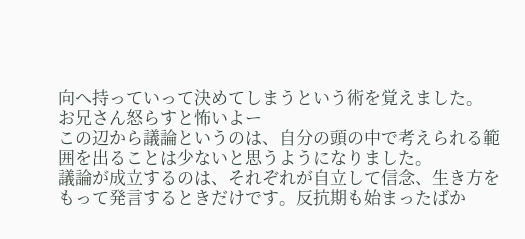向へ持っていって決めてしまうという術を覚えました。
お兄さん怒らすと怖いよー
この辺から議論というのは、自分の頭の中で考えられる範囲を出ることは少ないと思うようになりました。
議論が成立するのは、それぞれが自立して信念、生き方をもって発言するときだけです。反抗期も始まったばか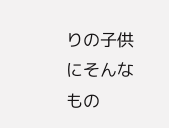りの子供にそんなもの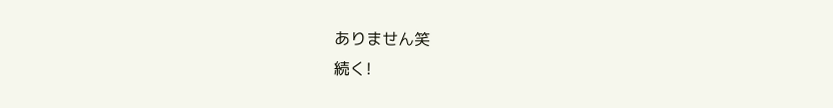ありません笑
続く!